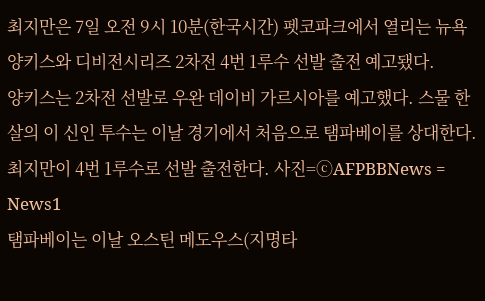최지만은 7일 오전 9시 10분(한국시간) 펫코파크에서 열리는 뉴욕 양키스와 디비전시리즈 2차전 4번 1루수 선발 출전 예고됐다.
양키스는 2차전 선발로 우완 데이비 가르시아를 예고했다. 스물 한살의 이 신인 투수는 이날 경기에서 처음으로 탬파베이를 상대한다.
최지만이 4번 1루수로 선발 출전한다. 사진=ⓒAFPBBNews = News1
탬파베이는 이날 오스틴 메도우스(지명타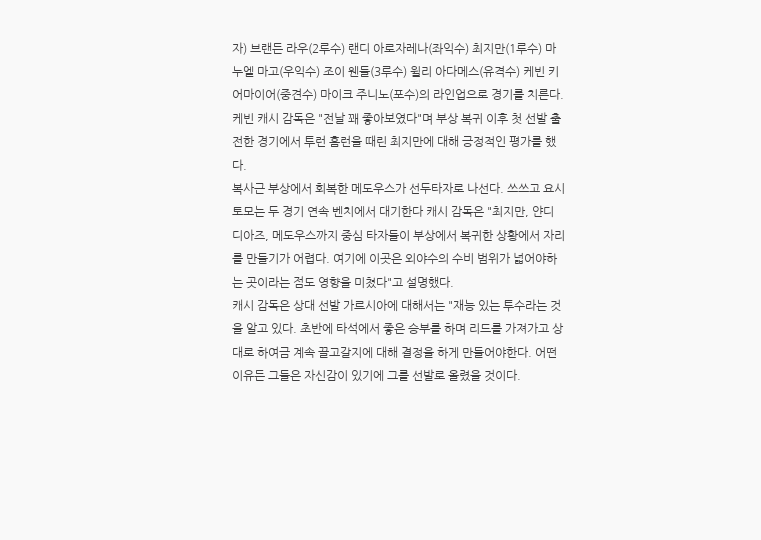자) 브랜든 라우(2루수) 랜디 아로자레나(좌익수) 최지만(1루수) 마누엘 마고(우익수) 조이 웬들(3루수) 윌리 아다메스(유격수) 케빈 키어마이어(중견수) 마이크 주니노(포수)의 라인업으로 경기를 치른다.
케빈 캐시 감독은 "전날 꽤 좋아보였다"며 부상 복귀 이후 첫 선발 출전한 경기에서 투런 홈런을 때린 최지만에 대해 긍정적인 평가를 했다.
복사근 부상에서 회복한 메도우스가 선두타자로 나선다. 쓰쓰고 요시토모는 두 경기 연속 벤치에서 대기한다 캐시 감독은 "최지만, 얀디 디아즈, 메도우스까지 중심 타자들이 부상에서 복귀한 상황에서 자리를 만들기가 어렵다. 여기에 이곳은 외야수의 수비 범위가 넓어야하는 곳이라는 점도 영향을 미쳤다"고 설명했다.
캐시 감독은 상대 선발 가르시아에 대해서는 "재능 있는 투수라는 것을 알고 있다. 초반에 타석에서 좋은 승부를 하며 리드를 가져가고 상대로 하여금 계속 끌고갈지에 대해 결정을 하게 만들어야한다. 어떤 이유든 그들은 자신감이 있기에 그를 선발로 올렸을 것이다.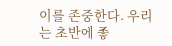이를 존중한다. 우리는 초반에 좋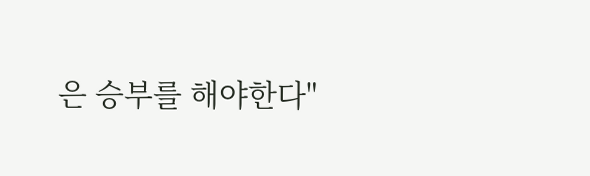은 승부를 해야한다"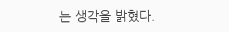는 생각을 밝혔다.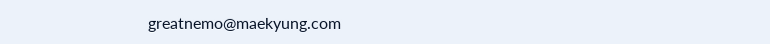greatnemo@maekyung.com